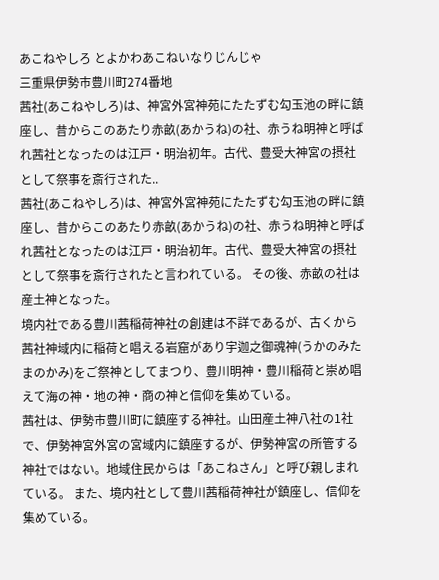あこねやしろ とよかわあこねいなりじんじゃ
三重県伊勢市豊川町274番地
茜社(あこねやしろ)は、神宮外宮神苑にたたずむ勾玉池の畔に鎮座し、昔からこのあたり赤畝(あかうね)の社、赤うね明神と呼ばれ茜社となったのは江戸・明治初年。古代、豊受大神宮の摂社として祭事を斎行された..
茜社(あこねやしろ)は、神宮外宮神苑にたたずむ勾玉池の畔に鎮座し、昔からこのあたり赤畝(あかうね)の社、赤うね明神と呼ばれ茜社となったのは江戸・明治初年。古代、豊受大神宮の摂社として祭事を斎行されたと言われている。 その後、赤畝の社は産土神となった。
境内社である豊川茜稲荷神社の創建は不詳であるが、古くから茜社神域内に稲荷と唱える岩窟があり宇迦之御魂神(うかのみたまのかみ)をご祭神としてまつり、豊川明神・豊川稲荷と崇め唱えて海の神・地の神・商の神と信仰を集めている。
茜社は、伊勢市豊川町に鎮座する神社。山田産土神八社の1社で、伊勢神宮外宮の宮域内に鎮座するが、伊勢神宮の所管する神社ではない。地域住民からは「あこねさん」と呼び親しまれている。 また、境内社として豊川茜稲荷神社が鎮座し、信仰を集めている。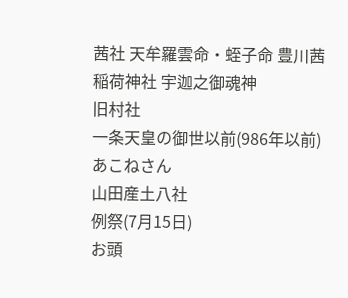茜社 天牟羅雲命・蛭子命 豊川茜稲荷神社 宇迦之御魂神
旧村社
一条天皇の御世以前(986年以前)
あこねさん
山田産土八社
例祭(7月15日)
お頭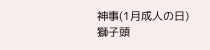神事(1月成人の日)
獅子頭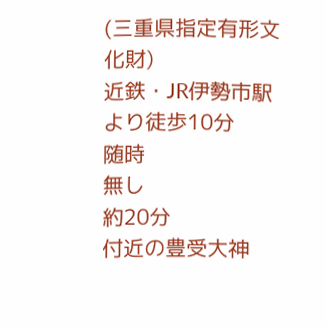(三重県指定有形文化財)
近鉄・JR伊勢市駅より徒歩10分
随時
無し
約20分
付近の豊受大神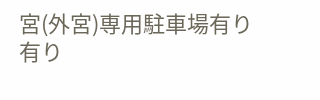宮(外宮)専用駐車場有り
有り